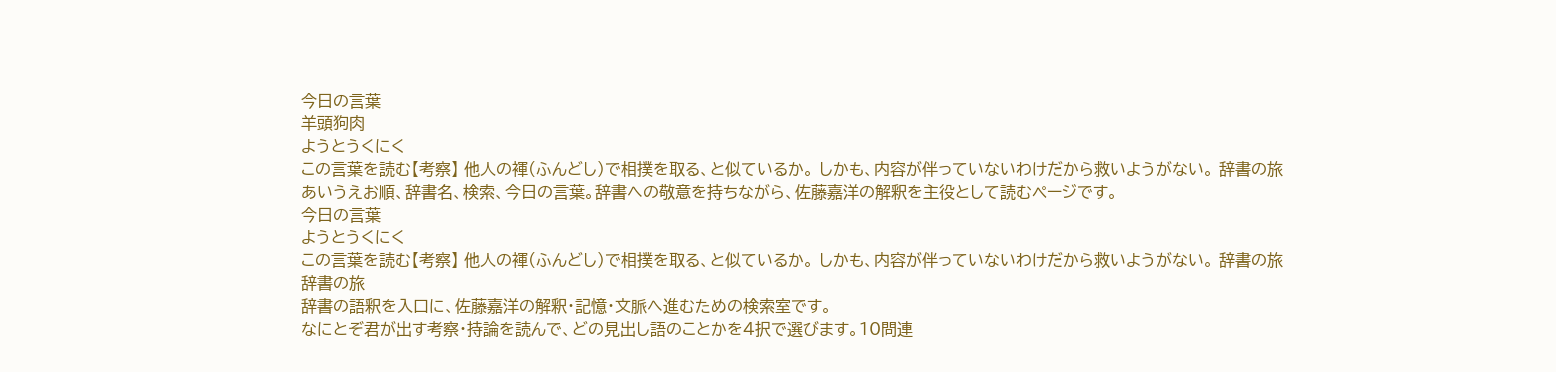今日の言葉
羊頭狗肉
ようとうくにく
この言葉を読む【考察】 他人の褌(ふんどし)で相撲を取る、と似ているか。 しかも、内容が伴っていないわけだから救いようがない。 辞書の旅
あいうえお順、辞書名、検索、今日の言葉。辞書への敬意を持ちながら、佐藤嘉洋の解釈を主役として読むページです。
今日の言葉
ようとうくにく
この言葉を読む【考察】 他人の褌(ふんどし)で相撲を取る、と似ているか。 しかも、内容が伴っていないわけだから救いようがない。 辞書の旅
辞書の旅
辞書の語釈を入口に、佐藤嘉洋の解釈・記憶・文脈へ進むための検索室です。
なにとぞ君が出す考察・持論を読んで、どの見出し語のことかを4択で選びます。10問連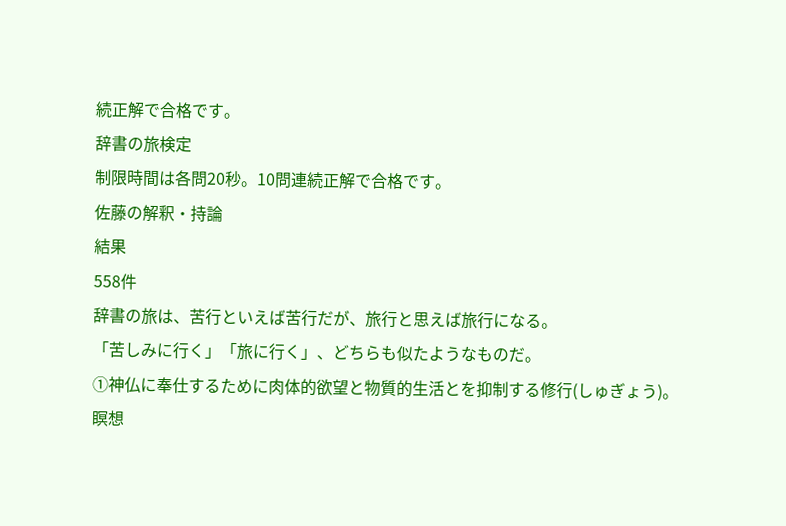続正解で合格です。
辞書の旅検定
制限時間は各問20秒。10問連続正解で合格です。
佐藤の解釈・持論
結果
558件
辞書の旅は、苦行といえば苦行だが、旅行と思えば旅行になる。
「苦しみに行く」「旅に行く」、どちらも似たようなものだ。
①神仏に奉仕するために肉体的欲望と物質的生活とを抑制する修行(しゅぎょう)。
瞑想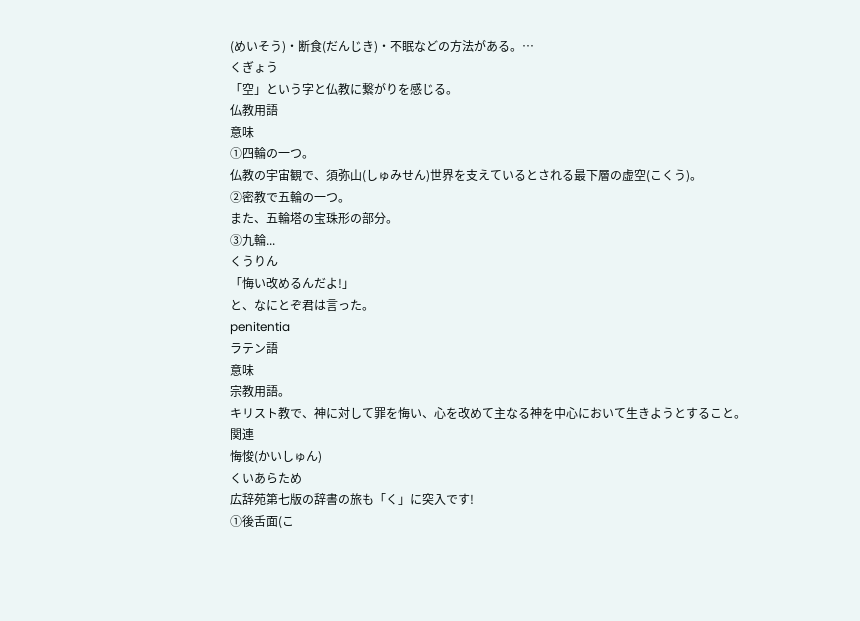(めいそう)・断食(だんじき)・不眠などの方法がある。…
くぎょう
「空」という字と仏教に繋がりを感じる。
仏教用語
意味
①四輪の一つ。
仏教の宇宙観で、須弥山(しゅみせん)世界を支えているとされる最下層の虚空(こくう)。
②密教で五輪の一つ。
また、五輪塔の宝珠形の部分。
③九輪...
くうりん
「悔い改めるんだよ!」
と、なにとぞ君は言った。
penitentia
ラテン語
意味
宗教用語。
キリスト教で、神に対して罪を悔い、心を改めて主なる神を中心において生きようとすること。
関連
悔悛(かいしゅん)
くいあらため
広辞苑第七版の辞書の旅も「く」に突入です!
①後舌面(こ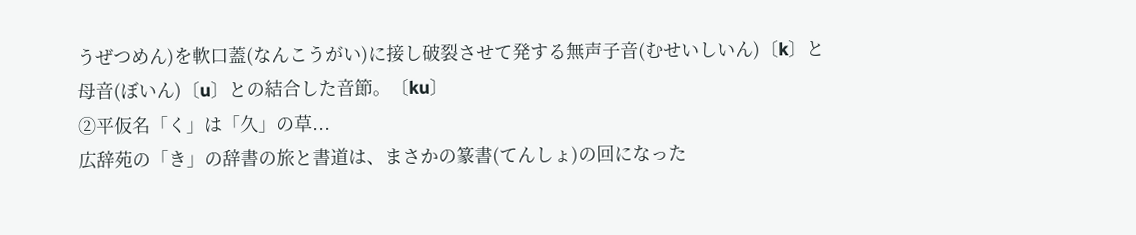うぜつめん)を軟口蓋(なんこうがい)に接し破裂させて発する無声子音(むせいしいん)〔k〕と母音(ぼいん)〔u〕との結合した音節。〔ku〕
②平仮名「く」は「久」の草...
広辞苑の「き」の辞書の旅と書道は、まさかの篆書(てんしょ)の回になった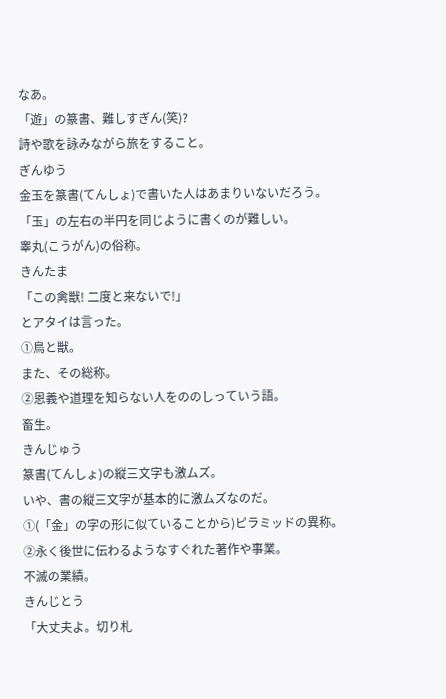なあ。
「遊」の篆書、難しすぎん(笑)?
詩や歌を詠みながら旅をすること。
ぎんゆう
金玉を篆書(てんしょ)で書いた人はあまりいないだろう。
「玉」の左右の半円を同じように書くのが難しい。
睾丸(こうがん)の俗称。
きんたま
「この禽獣! 二度と来ないで!」
とアタイは言った。
①鳥と獣。
また、その総称。
②恩義や道理を知らない人をののしっていう語。
畜生。
きんじゅう
篆書(てんしょ)の縦三文字も激ムズ。
いや、書の縦三文字が基本的に激ムズなのだ。
①(「金」の字の形に似ていることから)ピラミッドの異称。
②永く後世に伝わるようなすぐれた著作や事業。
不滅の業績。
きんじとう
「大丈夫よ。切り札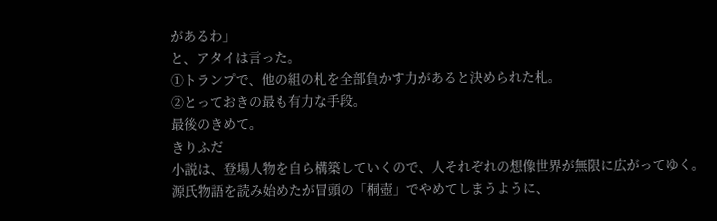があるわ」
と、アタイは言った。
①トランプで、他の組の札を全部負かす力があると決められた札。
②とっておきの最も有力な手段。
最後のきめて。
きりふだ
小説は、登場人物を自ら構築していくので、人それぞれの想像世界が無限に広がってゆく。
源氏物語を読み始めたが冒頭の「桐壺」でやめてしまうように、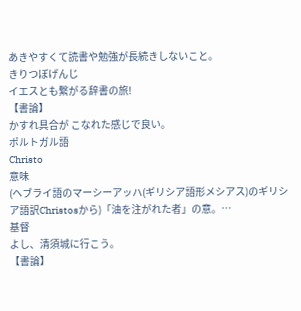あきやすくて読書や勉強が長続きしないこと。
きりつぼげんじ
イエスとも繋がる辞書の旅!
【書論】
かすれ具合が こなれた感じで良い。
ポルトガル語
Christo
意味
(ヘブライ語のマーシーアッハ(ギリシア語形メシアス)のギリシア語訳Christosから)「油を注がれた者」の意。…
基督
よし、清須城に行こう。
【書論】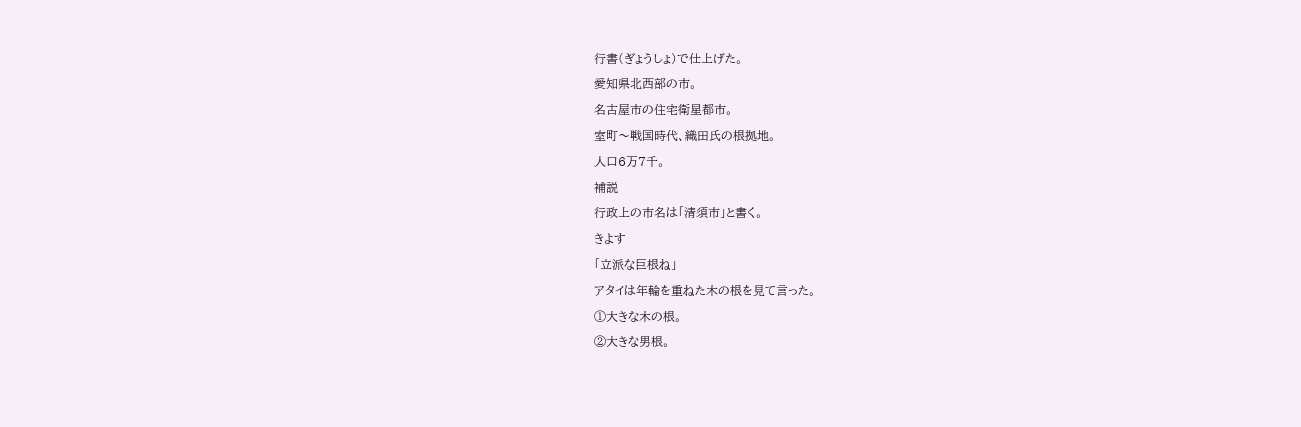行書(ぎょうしょ)で仕上げた。
愛知県北西部の市。
名古屋市の住宅衛星都市。
室町〜戦国時代、織田氏の根拠地。
人口6万7千。
補説
行政上の市名は「清須市」と書く。
きよす
「立派な巨根ね」
アタイは年輪を重ねた木の根を見て言った。
①大きな木の根。
②大きな男根。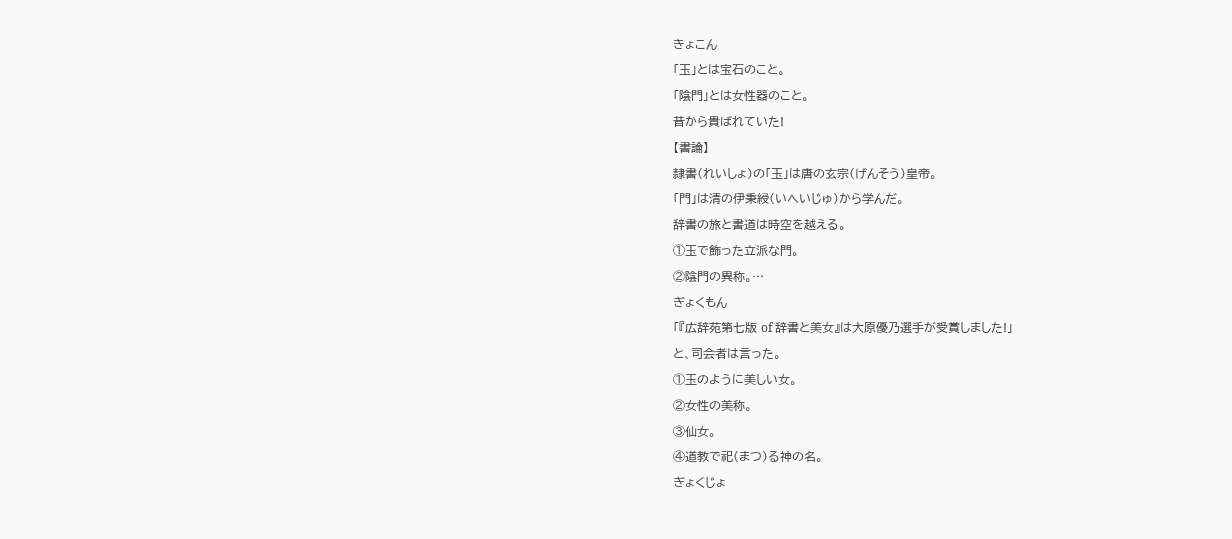きょこん
「玉」とは宝石のこと。
「陰門」とは女性器のこと。
昔から貴ばれていた!
【書論】
隷書(れいしょ)の「玉」は唐の玄宗(げんそう)皇帝。
「門」は清の伊秉綬(いへいじゅ)から学んだ。
辞書の旅と書道は時空を越える。
①玉で飾った立派な門。
②陰門の異称。…
ぎょくもん
「『広辞苑第七版 of 辞書と美女』は大原優乃選手が受賞しました!」
と、司会者は言った。
①玉のように美しい女。
②女性の美称。
③仙女。
④道教で祀(まつ)る神の名。
ぎょくじょ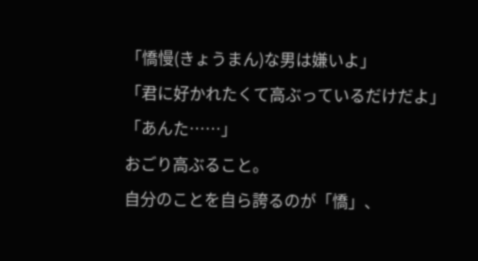「憍慢(きょうまん)な男は嫌いよ」
「君に好かれたくて高ぶっているだけだよ」
「あんた……」
おごり高ぶること。
自分のことを自ら誇るのが「憍」、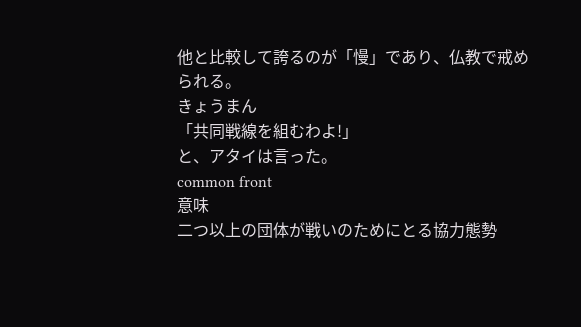他と比較して誇るのが「慢」であり、仏教で戒められる。
きょうまん
「共同戦線を組むわよ!」
と、アタイは言った。
common front
意味
二つ以上の団体が戦いのためにとる協力態勢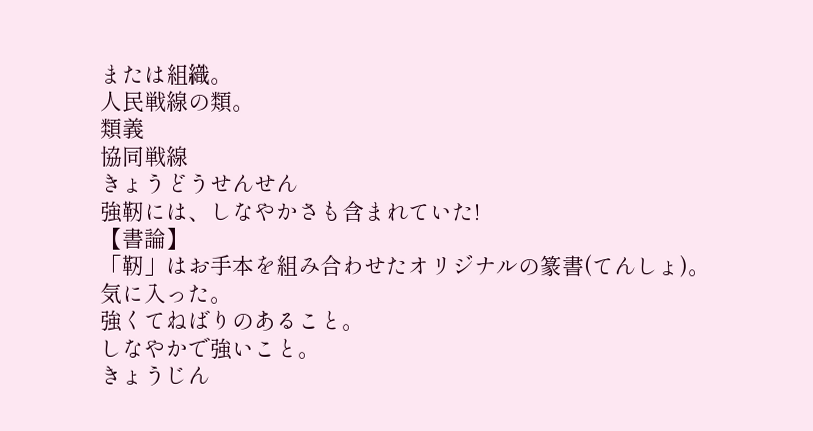または組織。
人民戦線の類。
類義
協同戦線
きょうどうせんせん
強靭には、しなやかさも含まれていた!
【書論】
「靭」はお手本を組み合わせたオリジナルの篆書(てんしょ)。
気に入った。
強くてねばりのあること。
しなやかで強いこと。
きょうじん